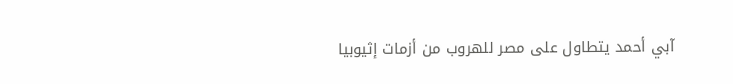آبي أحمد يتطاول على مصر للهروب من أزمات إثيوبيا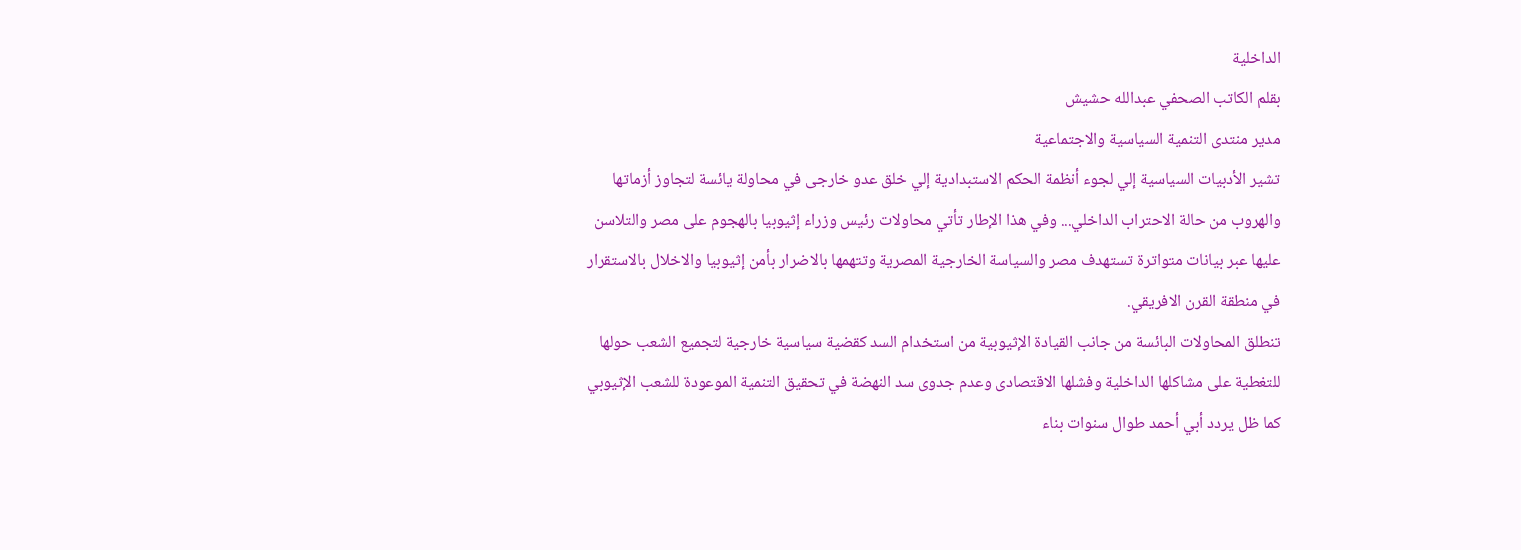الداخلية
بقلم الكاتب الصحفي عبدالله حشيش
مدير منتدى التنمية السياسية والاجتماعية
تشير الأدبيات السياسية إلي لجوء أنظمة الحكم الاستبدادية إلي خلق عدو خارجى في محاولة يائسة لتجاوز أزماتها والهروب من حالة الاحتراب الداخلي... وفي هذا الإطار تأتي محاولات رئيس وزراء إثيوبيا بالهجوم على مصر والتلاسن عليها عبر بيانات متواترة تستهدف مصر والسياسة الخارجية المصرية وتتهمها بالاضرار بأمن إثيوبيا والاخلال بالاستقرار في منطقة القرن الافريقي.
تنطلق المحاولات البائسة من جانب القيادة الإثيوبية من استخدام السد كقضية سياسية خارجية لتجميع الشعب حولها للتغطية على مشاكلها الداخلية وفشلها الاقتصادى وعدم جدوى سد النهضة في تحقيق التنمية الموعودة للشعب الإثيوبي كما ظل يردد أبي أحمد طوال سنوات بناء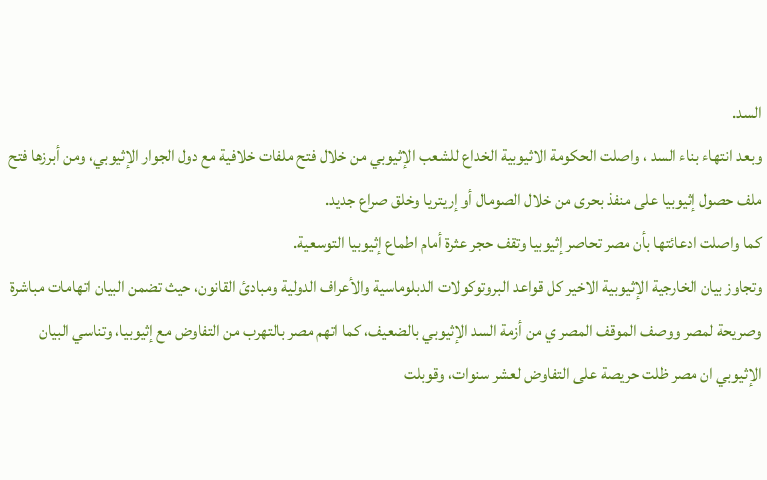السد.
وبعد انتهاء بناء السد ، واصلت الحكومة الاثيوبية الخداع للشعب الإثيوبي من خلال فتح ملفات خلافية مع دول الجوار الإثيوبي، ومن أبرزها فتح ملف حصول إثيوبيا على منفذ بحرى من خلال الصومال أو إريتريا وخلق صراع جديد.
كما واصلت ادعائتها بأن مصر تحاصر إثيوبيا وتقف حجر عثرة أمام اطماع إثيوبيا التوسعية.
وتجاوز بيان الخارجية الإثيوبية الاخير كل قواعد البروتوكولات الدبلوماسية والأعراف الدولية ومبادئ القانون، حيث تضمن البيان اتهامات مباشرة وصريحة لمصر ووصف الموقف المصر ي من أزمة السد الإثيوبي بالضعيف، كما اتهم مصر بالتهرب من التفاوض مع إثيوبيا، وتناسي البيان الإثيوبي ان مصر ظلت حريصة على التفاوض لعشر سنوات، وقوبلت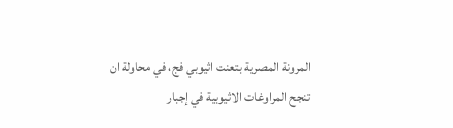المرونة المصرية بتعنت اثيوبي فج، في محاولة ان تنجح المراوغات الاثيوبية في إجبار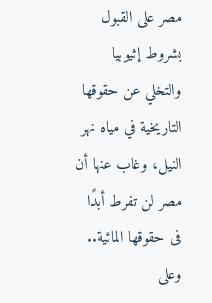مصر على القبول بشروط إثيوبيا والتخلي عن حقوقها التاريخية في مياه نهر النيل، وغاب عنها أن مصر لن تفرط أبدًا فى حقوقها المائية.. وعلى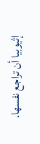إثيوبيا أن تراجع نفسها.